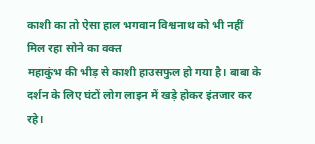काशी का तो ऐसा हाल भगवान विश्वनाथ को भी नहीं मिल रहा सोने का वक्त
महाकुंभ की भीड़ से काशी हाउसफुल हो गया है। बाबा के दर्शन के लिए घंटों लोग लाइन में खड़े होकर इंतजार कर रहे।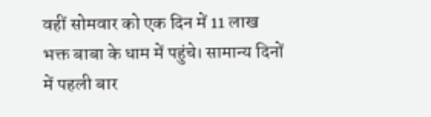वहीं सोमवार को एक दिन में 11 लाख भक्त बाबा के धाम में पहुंचे। सामान्य दिनों में पहली बार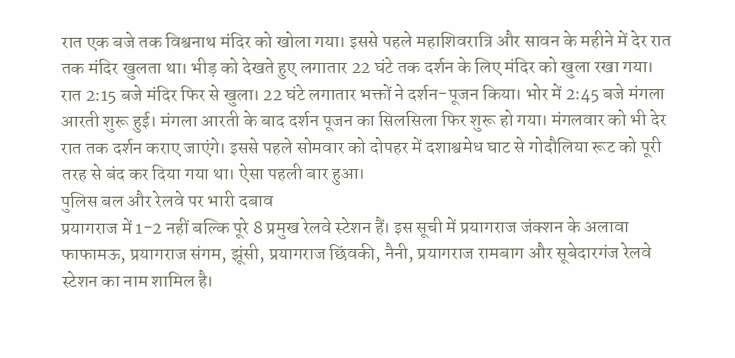रात एक बजे तक विश्वनाथ मंदिर को खोला गया। इससे पहले महाशिवरात्रि और सावन के महीने में देर रात तक मंदिर खुलता था। भीड़ को देखते हुए लगातार 22 घंटे तक दर्शन के लिए मंदिर को खुला रखा गया। रात 2:15 बजे मंदिर फिर से खुला। 22 घंटे लगातार भक्तों ने दर्शन-पूजन किया। भोर में 2:45 बजे मंगला आरती शुरू हुई। मंगला आरती के बाद दर्शन पूजन का सिलसिला फिर शुरू हो गया। मंगलवार को भी देर रात तक दर्शन कराए जाएंगे। इससे पहले सोमवार को दोपहर में दशाश्वमेध घाट से गोदौलिया रूट को पूरी तरह से बंद कर दिया गया था। ऐसा पहली बार हुआ।
पुलिस बल और रेलवे पर भारी दबाव
प्रयागराज में 1-2 नहीं बल्कि पूरे 8 प्रमुख रेलवे स्टेशन हैं। इस सूची में प्रयागराज जंक्शन के अलावा फाफामऊ, प्रयागराज संगम, झूंसी, प्रयागराज छिंवकी, नैनी, प्रयागराज रामबाग और सूबेदारगंज रेलवे स्टेशन का नाम शामिल है।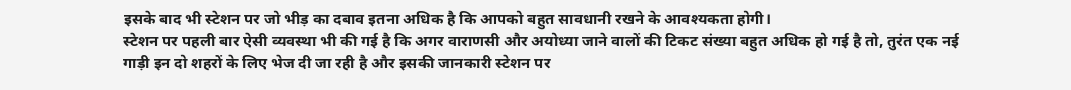इसके बाद भी स्टेशन पर जो भीड़ का दबाव इतना अधिक है कि आपको बहुत सावधानी रखने के आवश्यकता होगी।
स्टेशन पर पहली बार ऐसी व्यवस्था भी की गई है कि अगर वाराणसी और अयोध्या जाने वालों की टिकट संख्या बहुत अधिक हो गई है तो, तुरंत एक नई गाड़ी इन दो शहरों के लिए भेज दी जा रही है और इसकी जानकारी स्टेशन पर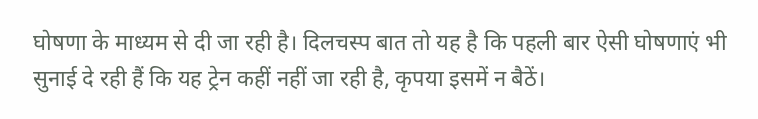घोषणा के माध्यम से दी जा रही है। दिलचस्प बात तो यह है कि पहली बार ऐसी घोषणाएं भी सुनाई दे रही हैं कि यह ट्रेन कहीं नहीं जा रही है, कृपया इसमें न बैठें।